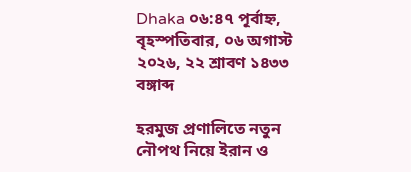Dhaka ০৬:৪৭ পূর্বাহ্ন, বৃহস্পতিবার, ০৬ অগাস্ট ২০২৬, ২২ শ্রাবণ ১৪৩৩ বঙ্গাব্দ

হরমুজ প্রণালিতে নতুন নৌপথ নিয়ে ইরান ও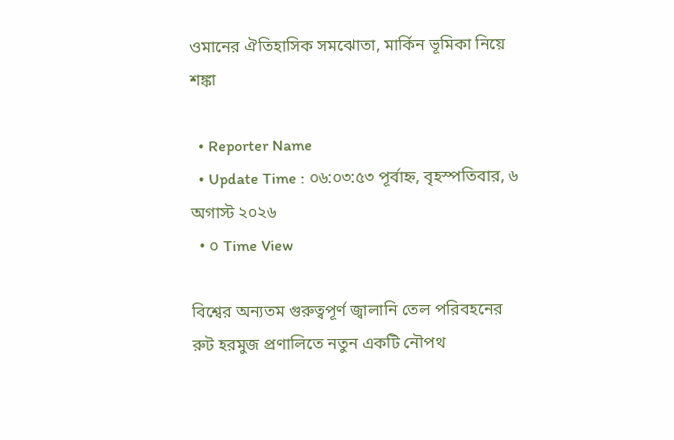ওমানের ঐতিহাসিক সমঝোতা, মার্কিন ভূমিকা নিয়ে শঙ্কা

  • Reporter Name
  • Update Time : ০৬:০৩:৫৩ পূর্বাহ্ন, বৃহস্পতিবার, ৬ অগাস্ট ২০২৬
  • ০ Time View

বিশ্বের অন্যতম গুরুত্বপূর্ণ জ্বালানি তেল পরিবহনের রুট হরমুজ প্রণালিতে নতুন একটি নৌপথ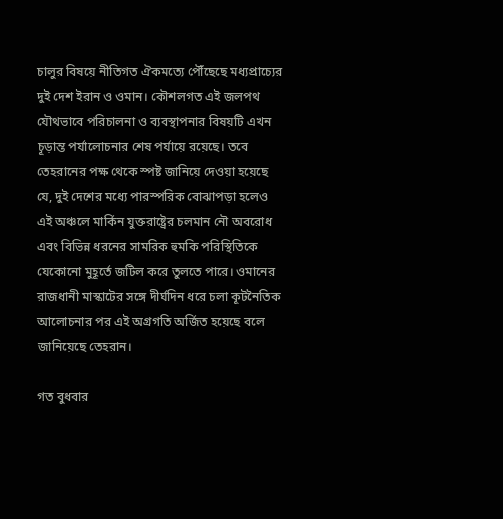চালুর বিষয়ে নীতিগত ঐকমত্যে পৌঁছেছে মধ্যপ্রাচ্যের দুই দেশ ইরান ও ওমান। কৌশলগত এই জলপথ যৌথভাবে পরিচালনা ও ব্যবস্থাপনার বিষয়টি এখন চূড়ান্ত পর্যালোচনার শেষ পর্যায়ে রয়েছে। তবে তেহরানের পক্ষ থেকে স্পষ্ট জানিয়ে দেওয়া হয়েছে যে, দুই দেশের মধ্যে পারস্পরিক বোঝাপড়া হলেও এই অঞ্চলে মার্কিন যুক্তরাষ্ট্রের চলমান নৌ অবরোধ এবং বিভিন্ন ধরনের সামরিক হুমকি পরিস্থিতিকে যেকোনো মুহূর্তে জটিল করে তুলতে পারে। ওমানের রাজধানী মাস্কাটের সঙ্গে দীর্ঘদিন ধরে চলা কূটনৈতিক আলোচনার পর এই অগ্রগতি অর্জিত হয়েছে বলে জানিয়েছে তেহরান।

গত বুধবার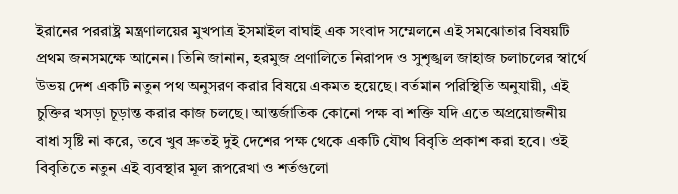ইরানের পররাষ্ট্র মন্ত্রণালয়ের মুখপাত্র ইসমাইল বাঘাই এক সংবাদ সম্মেলনে এই সমঝোতার বিষয়টি প্রথম জনসমক্ষে আনেন। তিনি জানান, হরমুজ প্রণালিতে নিরাপদ ও সুশৃঙ্খল জাহাজ চলাচলের স্বার্থে উভয় দেশ একটি নতুন পথ অনুসরণ করার বিষয়ে একমত হয়েছে। বর্তমান পরিস্থিতি অনুযায়ী, এই চুক্তির খসড়া চূড়ান্ত করার কাজ চলছে। আন্তর্জাতিক কোনো পক্ষ বা শক্তি যদি এতে অপ্রয়োজনীয় বাধা সৃষ্টি না করে, তবে খুব দ্রুতই দুই দেশের পক্ষ থেকে একটি যৌথ বিবৃতি প্রকাশ করা হবে। ওই বিবৃতিতে নতুন এই ব্যবস্থার মূল রূপরেখা ও শর্তগুলো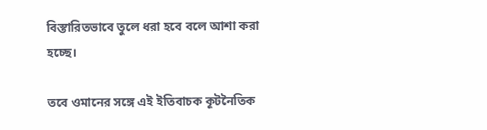বিস্তারিতভাবে তুলে ধরা হবে বলে আশা করা হচ্ছে।

তবে ওমানের সঙ্গে এই ইতিবাচক কূটনৈতিক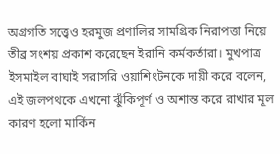অগ্রগতি সত্ত্বেও হরমুজ প্রণালির সামগ্রিক নিরাপত্তা নিয়ে তীব্র সংশয় প্রকাশ করেছেন ইরানি কর্মকর্তারা। মুখপাত্র ইসমাইল বাঘাই সরাসরি ওয়াশিংটনকে দায়ী করে বলেন, এই জলপথকে এখনো ঝুঁকিপূর্ণ ও অশান্ত করে রাখার মূল কারণ হলো মার্কিন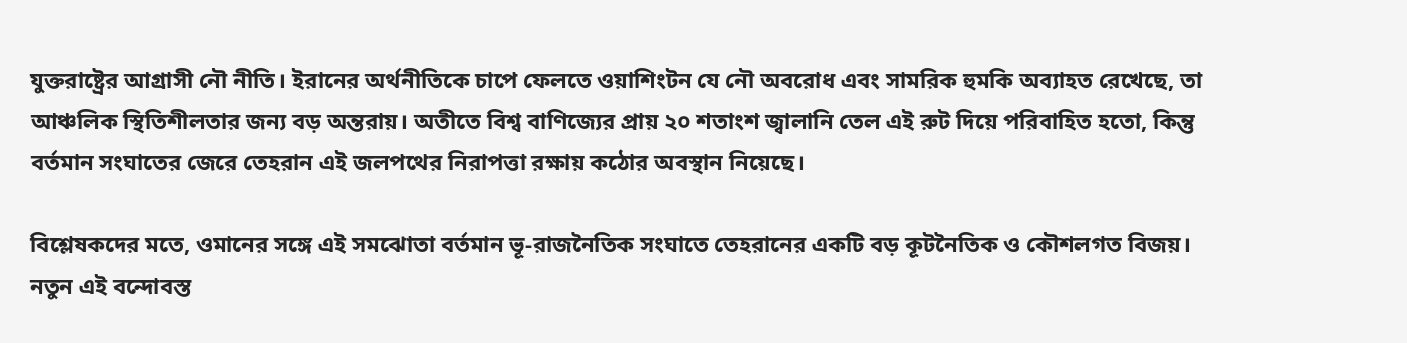যুক্তরাষ্ট্রের আগ্রাসী নৌ নীতি। ইরানের অর্থনীতিকে চাপে ফেলতে ওয়াশিংটন যে নৌ অবরোধ এবং সামরিক হুমকি অব্যাহত রেখেছে, তা আঞ্চলিক স্থিতিশীলতার জন্য বড় অন্তরায়। অতীতে বিশ্ব বাণিজ্যের প্রায় ২০ শতাংশ জ্বালানি তেল এই রুট দিয়ে পরিবাহিত হতো, কিন্তু বর্তমান সংঘাতের জেরে তেহরান এই জলপথের নিরাপত্তা রক্ষায় কঠোর অবস্থান নিয়েছে।

বিশ্লেষকদের মতে, ওমানের সঙ্গে এই সমঝোতা বর্তমান ভূ-রাজনৈতিক সংঘাতে তেহরানের একটি বড় কূটনৈতিক ও কৌশলগত বিজয়। নতুন এই বন্দোবস্ত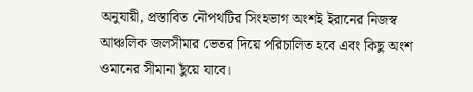অনুযায়ী, প্রস্তাবিত নৌপথটির সিংহভাগ অংশই ইরানের নিজস্ব আঞ্চলিক জলসীমার ভেতর দিয়ে পরিচালিত হবে এবং কিছু অংশ ওমানের সীমানা ছুঁয়ে যাবে।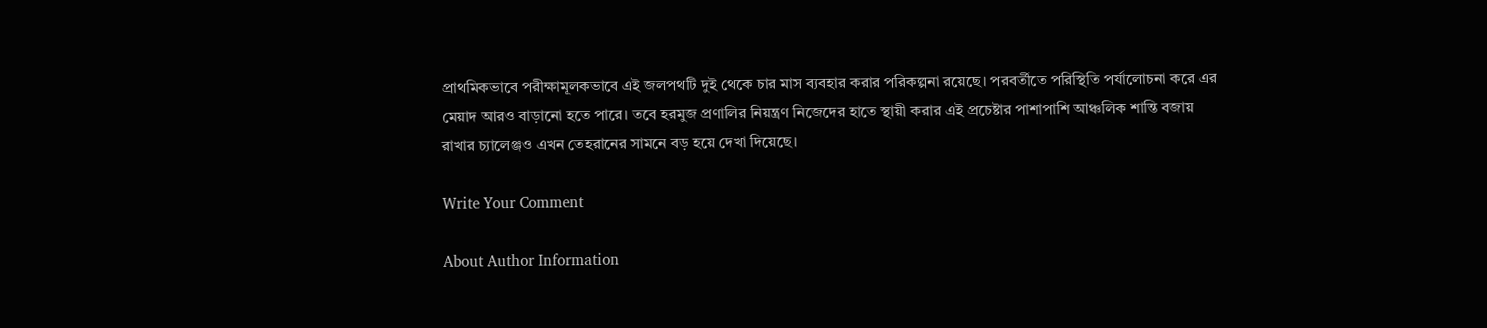প্রাথমিকভাবে পরীক্ষামূলকভাবে এই জলপথটি দুই থেকে চার মাস ব্যবহার করার পরিকল্পনা রয়েছে। পরবর্তীতে পরিস্থিতি পর্যালোচনা করে এর মেয়াদ আরও বাড়ানো হতে পারে। তবে হরমুজ প্রণালির নিয়ন্ত্রণ নিজেদের হাতে স্থায়ী করার এই প্রচেষ্টার পাশাপাশি আঞ্চলিক শান্তি বজায় রাখার চ্যালেঞ্জও এখন তেহরানের সামনে বড় হয়ে দেখা দিয়েছে।

Write Your Comment

About Author Information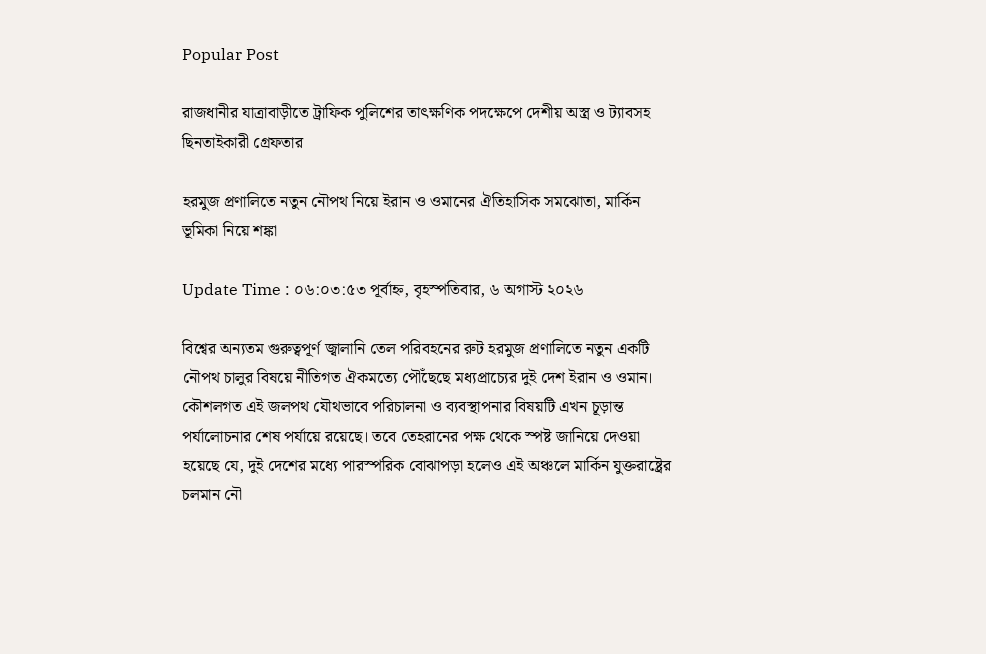Popular Post

রাজধানীর যাত্রাবাড়ীতে ট্রাফিক পুলিশের তাৎক্ষণিক পদক্ষেপে দেশীয় অস্ত্র ও ট্যাবসহ ছিনতাইকারী গ্রেফতার

হরমুজ প্রণালিতে নতুন নৌপথ নিয়ে ইরান ও ওমানের ঐতিহাসিক সমঝোতা, মার্কিন ভূমিকা নিয়ে শঙ্কা

Update Time : ০৬:০৩:৫৩ পূর্বাহ্ন, বৃহস্পতিবার, ৬ অগাস্ট ২০২৬

বিশ্বের অন্যতম গুরুত্বপূর্ণ জ্বালানি তেল পরিবহনের রুট হরমুজ প্রণালিতে নতুন একটি নৌপথ চালুর বিষয়ে নীতিগত ঐকমত্যে পৌঁছেছে মধ্যপ্রাচ্যের দুই দেশ ইরান ও ওমান। কৌশলগত এই জলপথ যৌথভাবে পরিচালনা ও ব্যবস্থাপনার বিষয়টি এখন চূড়ান্ত পর্যালোচনার শেষ পর্যায়ে রয়েছে। তবে তেহরানের পক্ষ থেকে স্পষ্ট জানিয়ে দেওয়া হয়েছে যে, দুই দেশের মধ্যে পারস্পরিক বোঝাপড়া হলেও এই অঞ্চলে মার্কিন যুক্তরাষ্ট্রের চলমান নৌ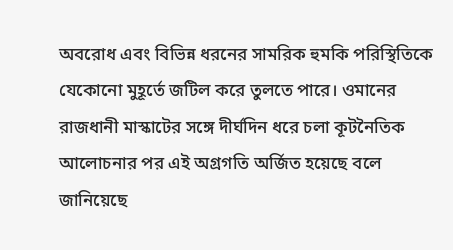অবরোধ এবং বিভিন্ন ধরনের সামরিক হুমকি পরিস্থিতিকে যেকোনো মুহূর্তে জটিল করে তুলতে পারে। ওমানের রাজধানী মাস্কাটের সঙ্গে দীর্ঘদিন ধরে চলা কূটনৈতিক আলোচনার পর এই অগ্রগতি অর্জিত হয়েছে বলে জানিয়েছে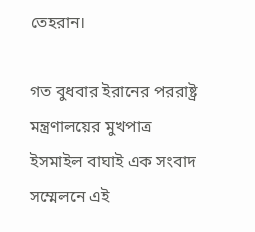তেহরান।

গত বুধবার ইরানের পররাষ্ট্র মন্ত্রণালয়ের মুখপাত্র ইসমাইল বাঘাই এক সংবাদ সম্মেলনে এই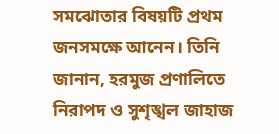সমঝোতার বিষয়টি প্রথম জনসমক্ষে আনেন। তিনি জানান, হরমুজ প্রণালিতে নিরাপদ ও সুশৃঙ্খল জাহাজ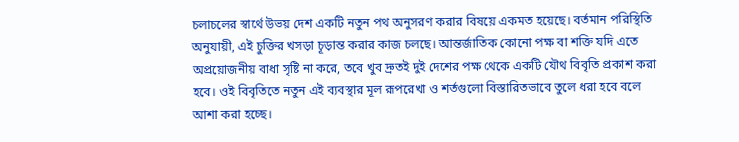চলাচলের স্বার্থে উভয় দেশ একটি নতুন পথ অনুসরণ করার বিষয়ে একমত হয়েছে। বর্তমান পরিস্থিতি অনুযায়ী, এই চুক্তির খসড়া চূড়ান্ত করার কাজ চলছে। আন্তর্জাতিক কোনো পক্ষ বা শক্তি যদি এতে অপ্রয়োজনীয় বাধা সৃষ্টি না করে, তবে খুব দ্রুতই দুই দেশের পক্ষ থেকে একটি যৌথ বিবৃতি প্রকাশ করা হবে। ওই বিবৃতিতে নতুন এই ব্যবস্থার মূল রূপরেখা ও শর্তগুলো বিস্তারিতভাবে তুলে ধরা হবে বলে আশা করা হচ্ছে।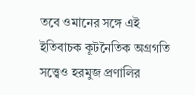তবে ওমানের সঙ্গে এই ইতিবাচক কূটনৈতিক অগ্রগতি সত্ত্বেও হরমুজ প্রণালির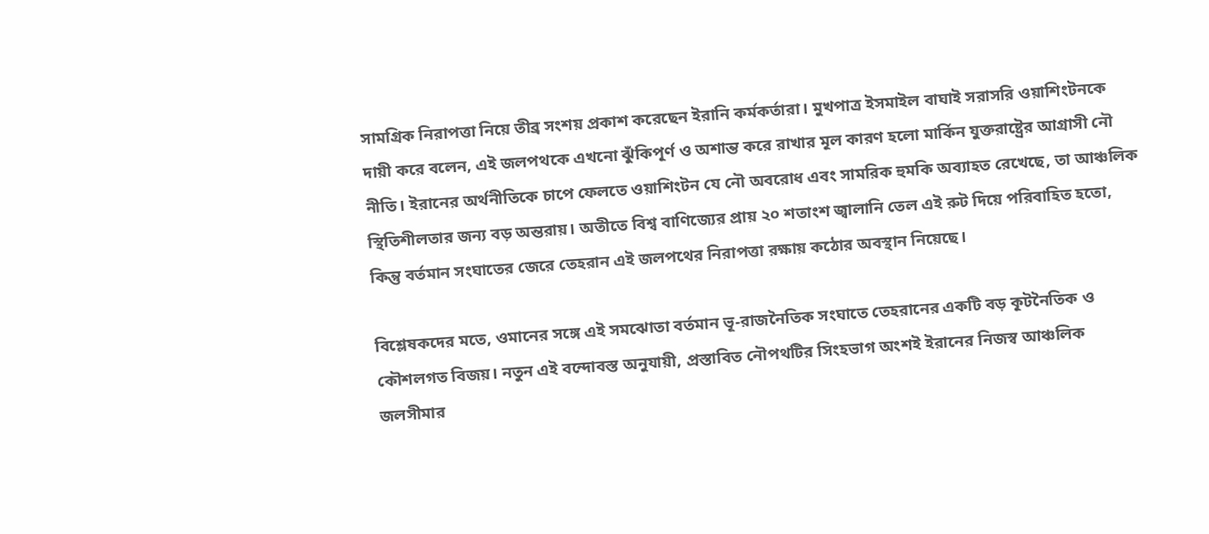সামগ্রিক নিরাপত্তা নিয়ে তীব্র সংশয় প্রকাশ করেছেন ইরানি কর্মকর্তারা। মুখপাত্র ইসমাইল বাঘাই সরাসরি ওয়াশিংটনকে দায়ী করে বলেন, এই জলপথকে এখনো ঝুঁকিপূর্ণ ও অশান্ত করে রাখার মূল কারণ হলো মার্কিন যুক্তরাষ্ট্রের আগ্রাসী নৌ নীতি। ইরানের অর্থনীতিকে চাপে ফেলতে ওয়াশিংটন যে নৌ অবরোধ এবং সামরিক হুমকি অব্যাহত রেখেছে, তা আঞ্চলিক স্থিতিশীলতার জন্য বড় অন্তরায়। অতীতে বিশ্ব বাণিজ্যের প্রায় ২০ শতাংশ জ্বালানি তেল এই রুট দিয়ে পরিবাহিত হতো, কিন্তু বর্তমান সংঘাতের জেরে তেহরান এই জলপথের নিরাপত্তা রক্ষায় কঠোর অবস্থান নিয়েছে।

বিশ্লেষকদের মতে, ওমানের সঙ্গে এই সমঝোতা বর্তমান ভূ-রাজনৈতিক সংঘাতে তেহরানের একটি বড় কূটনৈতিক ও কৌশলগত বিজয়। নতুন এই বন্দোবস্ত অনুযায়ী, প্রস্তাবিত নৌপথটির সিংহভাগ অংশই ইরানের নিজস্ব আঞ্চলিক জলসীমার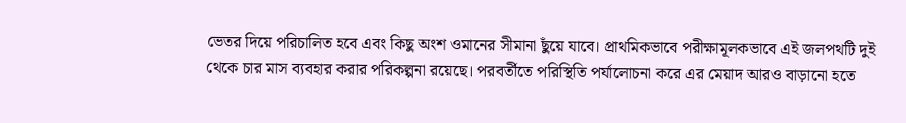ভেতর দিয়ে পরিচালিত হবে এবং কিছু অংশ ওমানের সীমানা ছুঁয়ে যাবে। প্রাথমিকভাবে পরীক্ষামূলকভাবে এই জলপথটি দুই থেকে চার মাস ব্যবহার করার পরিকল্পনা রয়েছে। পরবর্তীতে পরিস্থিতি পর্যালোচনা করে এর মেয়াদ আরও বাড়ানো হতে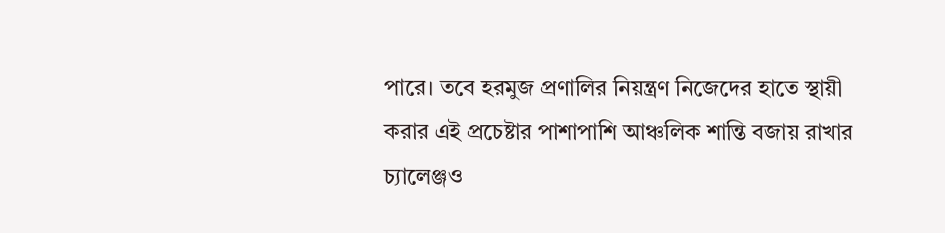পারে। তবে হরমুজ প্রণালির নিয়ন্ত্রণ নিজেদের হাতে স্থায়ী করার এই প্রচেষ্টার পাশাপাশি আঞ্চলিক শান্তি বজায় রাখার চ্যালেঞ্জও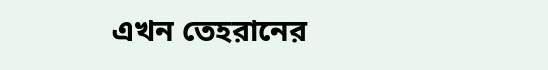এখন তেহরানের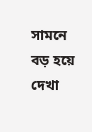সামনে বড় হয়ে দেখা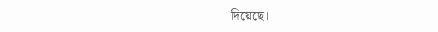দিয়েছে।